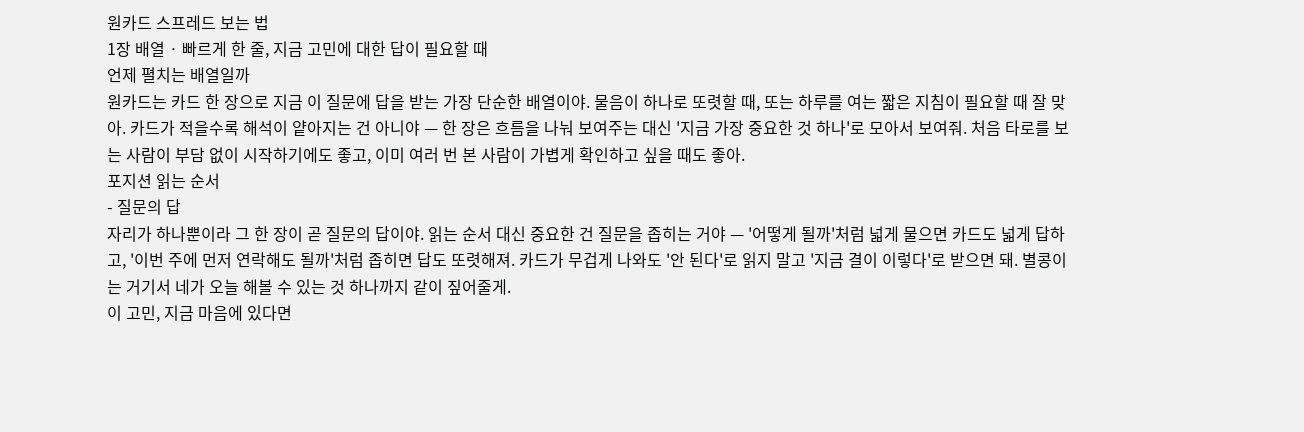원카드 스프레드 보는 법
1장 배열 · 빠르게 한 줄, 지금 고민에 대한 답이 필요할 때
언제 펼치는 배열일까
원카드는 카드 한 장으로 지금 이 질문에 답을 받는 가장 단순한 배열이야. 물음이 하나로 또렷할 때, 또는 하루를 여는 짧은 지침이 필요할 때 잘 맞아. 카드가 적을수록 해석이 얕아지는 건 아니야 — 한 장은 흐름을 나눠 보여주는 대신 '지금 가장 중요한 것 하나'로 모아서 보여줘. 처음 타로를 보는 사람이 부담 없이 시작하기에도 좋고, 이미 여러 번 본 사람이 가볍게 확인하고 싶을 때도 좋아.
포지션 읽는 순서
- 질문의 답
자리가 하나뿐이라 그 한 장이 곧 질문의 답이야. 읽는 순서 대신 중요한 건 질문을 좁히는 거야 — '어떻게 될까'처럼 넓게 물으면 카드도 넓게 답하고, '이번 주에 먼저 연락해도 될까'처럼 좁히면 답도 또렷해져. 카드가 무겁게 나와도 '안 된다'로 읽지 말고 '지금 결이 이렇다'로 받으면 돼. 별콩이는 거기서 네가 오늘 해볼 수 있는 것 하나까지 같이 짚어줄게.
이 고민, 지금 마음에 있다면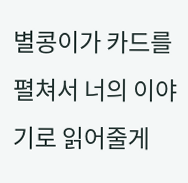별콩이가 카드를 펼쳐서 너의 이야기로 읽어줄게